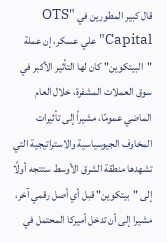قال كبير المطورين في "OTS Capital" علي عسكر، إن عملة "البيتكوين" كان لها التأثير الأكبر في سوق العملات المشفرة، خلال العام الماضي عمومًا، مشيراً إلى تأثيرات المخاوف الجيوسياسية والاستراتيجية التي تشهدها منطقة الشرق الأوسط ستتجه أولًا إلى "بيتكوين" قبل أي أصل رقمي آخر، مشيرا إلى أن تدخل أميركا المحتمل في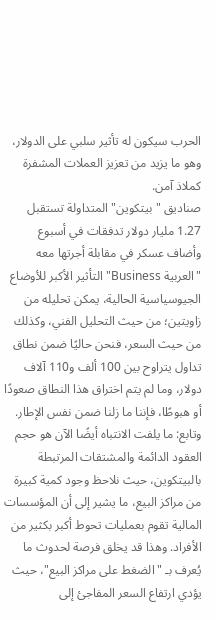الحرب سيكون له تأثير سلبي على الدولار، وهو ما يزيد من تعزيز العملات المشفرة كملاذ آمن.
صناديق "بيتكوين" المتداولة تستقبل 1.27 مليار دولار تدفقات في أسبوع
وأضاف عسكر في مقابلة أجرتها معه "العربية Business" التأثير الأكبر للأوضاع الجيوسياسية الحالية، يمكن تحليله من زاويتين؛ من حيث التحليل الفني، وكذلك من حيث السعر، فنحن حاليًا ضمن نطاق تداول يتراوح بين 100 ألف و110 آلاف دولار، وما لم يتم اختراق هذا النطاق صعودًا أو هبوطًا، فإننا ما زلنا ضمن نفس الإطار.
وتابع: ما يلفت الانتباه أيضًا الآن هو حجم العقود الدائمة والمشتقات المرتبطة بالبيتكوين، حيث نلاحظ وجود كمية كبيرة من مراكز البيع، ما يشير إلى أن المؤسسات المالية تقوم بعمليات تحوط أكبر بكثير من الأفراد. وهذا قد يخلق فرصة لحدوث ما يُعرف بـ "الضغط على مراكز البيع"، حيث يؤدي ارتفاع السعر المفاجئ إلى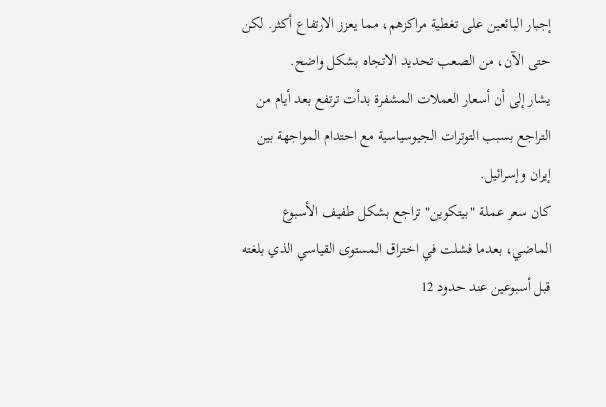إجبار البائعين على تغطية مراكزهم، مما يعزز الارتفاع أكثر. لكن حتى الآن، من الصعب تحديد الاتجاه بشكل واضح.
يشار إلى أن أسعار العملات المشفرة بدأت ترتفع بعد أيام من التراجع بسبب التوترات الجيوسياسية مع احتدام المواجهة بين إيران وإسرائيل.
كان سعر عملة "بيتكوين" تراجع بشكل طفيف الأسبوع الماضي، بعدما فشلت في اختراق المستوى القياسي الذي بلغته قبل أسبوعين عند حدود 12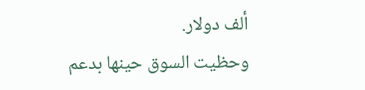ألف دولار.
وحظيت السوق حينها بدعم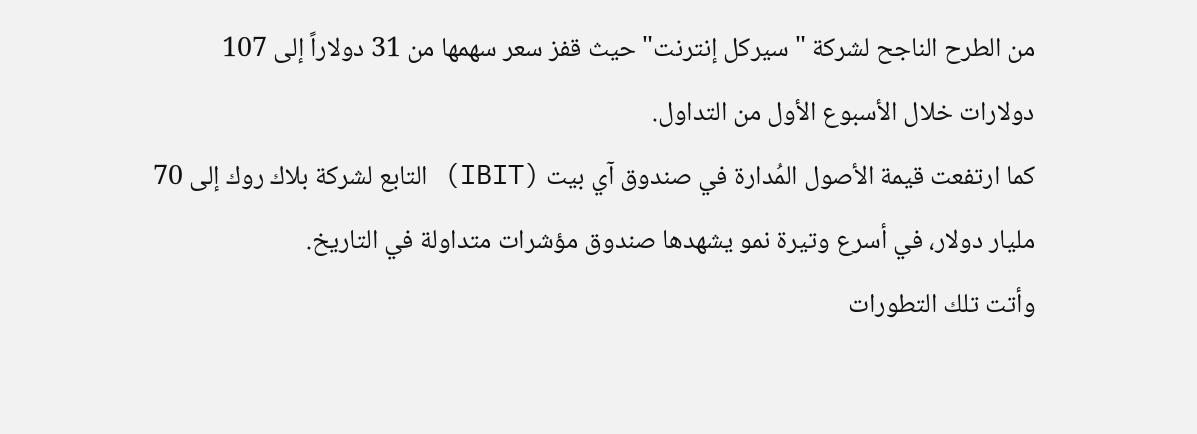من الطرح الناجح لشركة "سيركل إنترنت" حيث قفز سعر سهمها من 31 دولاراً إلى 107 دولارات خلال الأسبوع الأول من التداول.
كما ارتفعت قيمة الأصول المُدارة في صندوق آي بيت (IBIT) التابع لشركة بلاك روك إلى 70 مليار دولار، في أسرع وتيرة نمو يشهدها صندوق مؤشرات متداولة في التاريخ.
وأتت تلك التطورات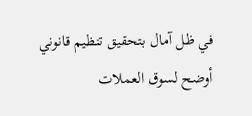في ظل آمال بتحقيق تنظيم قانوني أوضح لسوق العملات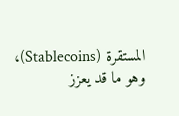المستقرة (Stablecoins)، وهو ما قد يعزز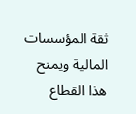ثقة المؤسسات المالية ويمنح هذا القطاع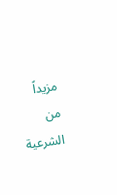مزيداً من الشرعية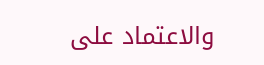والاعتماد على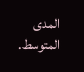المدى المتوسط.